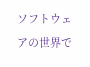ソフトウェアの世界で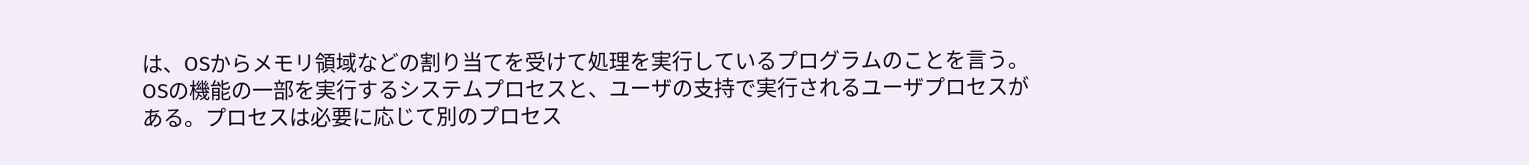は、OSからメモリ領域などの割り当てを受けて処理を実行しているプログラムのことを言う。OSの機能の一部を実行するシステムプロセスと、ユーザの支持で実行されるユーザプロセスがある。プロセスは必要に応じて別のプロセス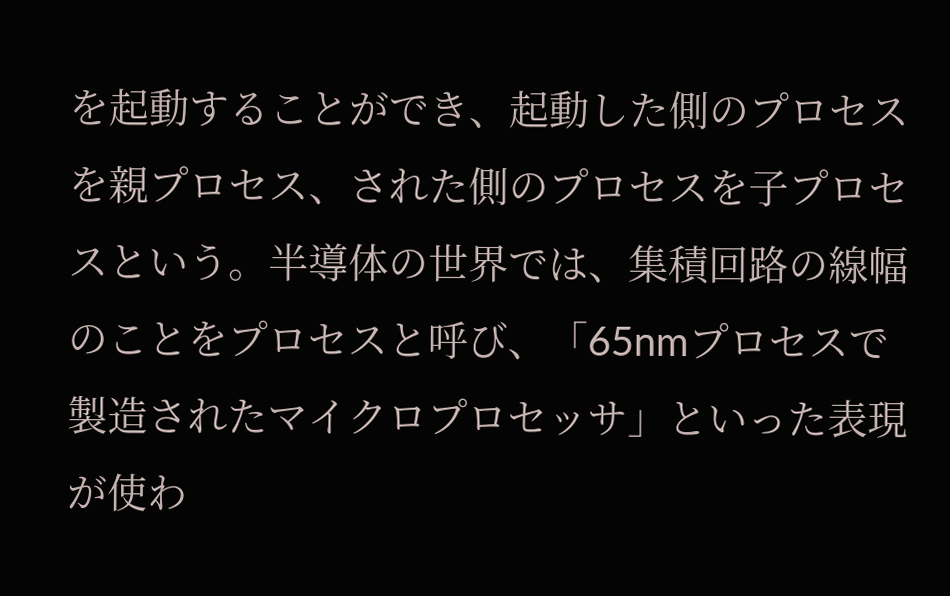を起動することができ、起動した側のプロセスを親プロセス、された側のプロセスを子プロセスという。半導体の世界では、集積回路の線幅のことをプロセスと呼び、「65nmプロセスで製造されたマイクロプロセッサ」といった表現が使わ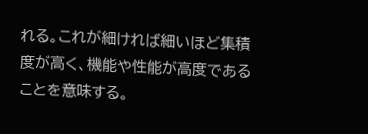れる。これが細ければ細いほど集積度が高く、機能や性能が高度であることを意味する。